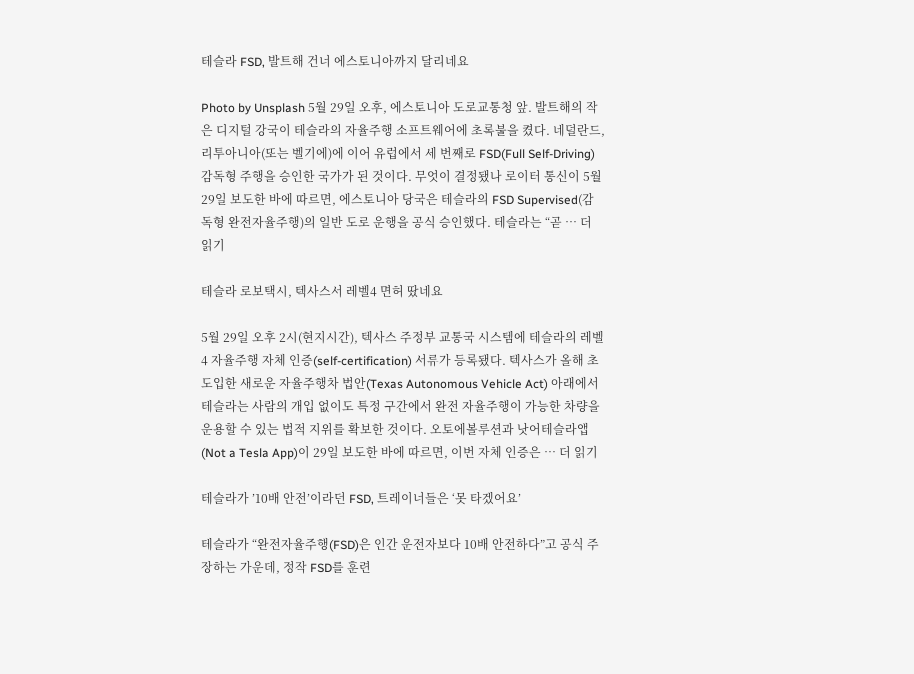테슬라 FSD, 발트해 건너 에스토니아까지 달리네요

Photo by Unsplash 5월 29일 오후, 에스토니아 도로교통청 앞. 발트해의 작은 디지털 강국이 테슬라의 자율주행 소프트웨어에 초록불을 켰다. 네덜란드, 리투아니아(또는 벨기에)에 이어 유럽에서 세 번째로 FSD(Full Self-Driving) 감독형 주행을 승인한 국가가 된 것이다. 무엇이 결정됐나 로이터 통신이 5월 29일 보도한 바에 따르면, 에스토니아 당국은 테슬라의 FSD Supervised(감독형 완전자율주행)의 일반 도로 운행을 공식 승인했다. 테슬라는 “곧 … 더 읽기

테슬라 로보택시, 텍사스서 레벨4 면허 땄네요

5월 29일 오후 2시(현지시간), 텍사스 주정부 교통국 시스템에 테슬라의 레벨4 자율주행 자체 인증(self-certification) 서류가 등록됐다. 텍사스가 올해 초 도입한 새로운 자율주행차 법안(Texas Autonomous Vehicle Act) 아래에서 테슬라는 사람의 개입 없이도 특정 구간에서 완전 자율주행이 가능한 차량을 운용할 수 있는 법적 지위를 확보한 것이다. 오토에볼루션과 낫어테슬라앱(Not a Tesla App)이 29일 보도한 바에 따르면, 이번 자체 인증은 … 더 읽기

테슬라가 ’10배 안전’이라던 FSD, 트레이너들은 ‘못 타겠어요’

테슬라가 “완전자율주행(FSD)은 인간 운전자보다 10배 안전하다”고 공식 주장하는 가운데, 정작 FSD를 훈련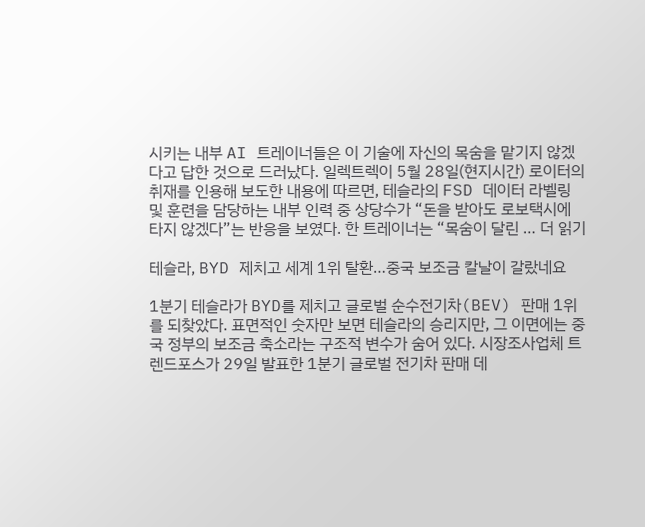시키는 내부 AI 트레이너들은 이 기술에 자신의 목숨을 맡기지 않겠다고 답한 것으로 드러났다. 일렉트렉이 5월 28일(현지시간) 로이터의 취재를 인용해 보도한 내용에 따르면, 테슬라의 FSD 데이터 라벨링 및 훈련을 담당하는 내부 인력 중 상당수가 “돈을 받아도 로보택시에 타지 않겠다”는 반응을 보였다. 한 트레이너는 “목숨이 달린 … 더 읽기

테슬라, BYD 제치고 세계 1위 탈환…중국 보조금 칼날이 갈랐네요

1분기 테슬라가 BYD를 제치고 글로벌 순수전기차(BEV) 판매 1위를 되찾았다. 표면적인 숫자만 보면 테슬라의 승리지만, 그 이면에는 중국 정부의 보조금 축소라는 구조적 변수가 숨어 있다. 시장조사업체 트렌드포스가 29일 발표한 1분기 글로벌 전기차 판매 데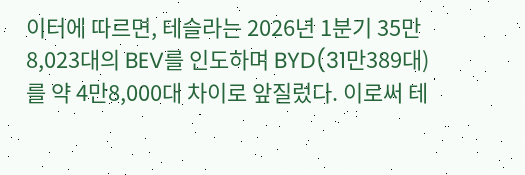이터에 따르면, 테슬라는 2026년 1분기 35만8,023대의 BEV를 인도하며 BYD(31만389대)를 약 4만8,000대 차이로 앞질렀다. 이로써 테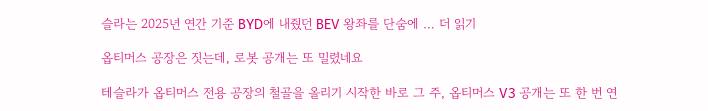슬라는 2025년 연간 기준 BYD에 내줬던 BEV 왕좌를 단숨에 … 더 읽기

옵티머스 공장은 짓는데, 로봇 공개는 또 밀렸네요

테슬라가 옵티머스 전용 공장의 철골을 올리기 시작한 바로 그 주, 옵티머스 V3 공개는 또 한 번 연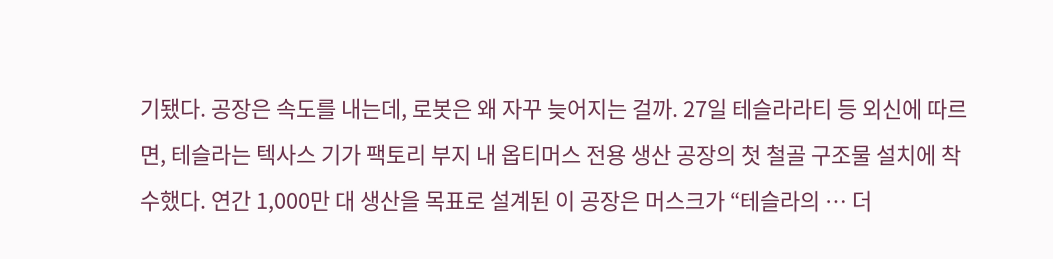기됐다. 공장은 속도를 내는데, 로봇은 왜 자꾸 늦어지는 걸까. 27일 테슬라라티 등 외신에 따르면, 테슬라는 텍사스 기가 팩토리 부지 내 옵티머스 전용 생산 공장의 첫 철골 구조물 설치에 착수했다. 연간 1,000만 대 생산을 목표로 설계된 이 공장은 머스크가 “테슬라의 … 더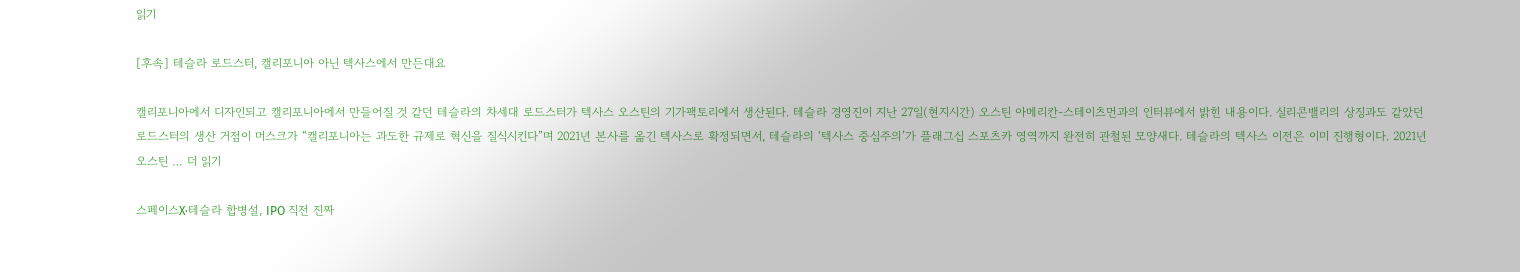읽기

[후속] 테슬라 로드스터, 캘리포니아 아닌 텍사스에서 만든대요

캘리포니아에서 디자인되고 캘리포니아에서 만들어질 것 같던 테슬라의 차세대 로드스터가 텍사스 오스틴의 기가팩토리에서 생산된다. 테슬라 경영진이 지난 27일(현지시간) 오스틴 아메리칸-스테이츠먼과의 인터뷰에서 밝힌 내용이다. 실리콘밸리의 상징과도 같았던 로드스터의 생산 거점이 머스크가 “캘리포니아는 과도한 규제로 혁신을 질식시킨다”며 2021년 본사를 옮긴 텍사스로 확정되면서, 테슬라의 ‘텍사스 중심주의’가 플래그십 스포츠카 영역까지 완전히 관철된 모양새다. 테슬라의 텍사스 이전은 이미 진행형이다. 2021년 오스틴 … 더 읽기

스페이스X·테슬라 합병설, IPO 직전 진짜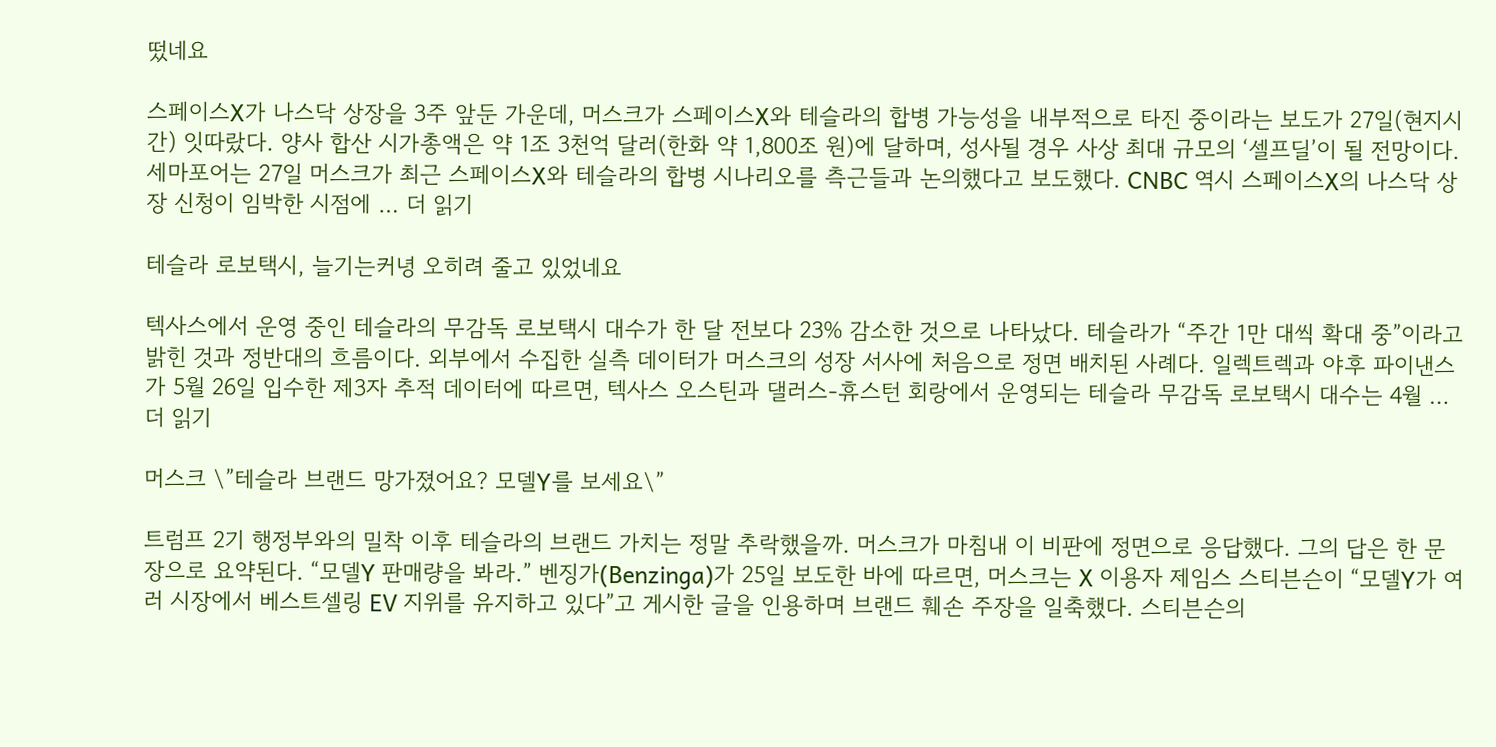떴네요

스페이스X가 나스닥 상장을 3주 앞둔 가운데, 머스크가 스페이스X와 테슬라의 합병 가능성을 내부적으로 타진 중이라는 보도가 27일(현지시간) 잇따랐다. 양사 합산 시가총액은 약 1조 3천억 달러(한화 약 1,800조 원)에 달하며, 성사될 경우 사상 최대 규모의 ‘셀프딜’이 될 전망이다. 세마포어는 27일 머스크가 최근 스페이스X와 테슬라의 합병 시나리오를 측근들과 논의했다고 보도했다. CNBC 역시 스페이스X의 나스닥 상장 신청이 임박한 시점에 … 더 읽기

테슬라 로보택시, 늘기는커녕 오히려 줄고 있었네요

텍사스에서 운영 중인 테슬라의 무감독 로보택시 대수가 한 달 전보다 23% 감소한 것으로 나타났다. 테슬라가 “주간 1만 대씩 확대 중”이라고 밝힌 것과 정반대의 흐름이다. 외부에서 수집한 실측 데이터가 머스크의 성장 서사에 처음으로 정면 배치된 사례다. 일렉트렉과 야후 파이낸스가 5월 26일 입수한 제3자 추적 데이터에 따르면, 텍사스 오스틴과 댈러스-휴스턴 회랑에서 운영되는 테슬라 무감독 로보택시 대수는 4월 … 더 읽기

머스크 \”테슬라 브랜드 망가졌어요? 모델Y를 보세요\”

트럼프 2기 행정부와의 밀착 이후 테슬라의 브랜드 가치는 정말 추락했을까. 머스크가 마침내 이 비판에 정면으로 응답했다. 그의 답은 한 문장으로 요약된다. “모델Y 판매량을 봐라.” 벤징가(Benzinga)가 25일 보도한 바에 따르면, 머스크는 X 이용자 제임스 스티븐슨이 “모델Y가 여러 시장에서 베스트셀링 EV 지위를 유지하고 있다”고 게시한 글을 인용하며 브랜드 훼손 주장을 일축했다. 스티븐슨의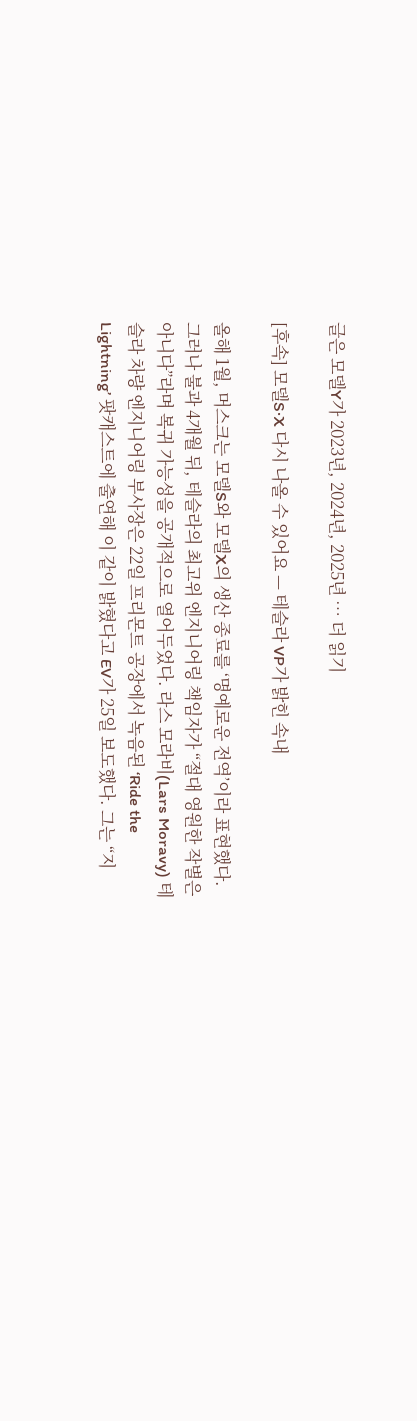글은 모델Y가 2023년, 2024년, 2025년 … 더 읽기

[후속] 모델S·X 다시 나올 수 있어요 — 테슬라 VP가 밝힌 속내

올해 1월, 머스크는 모델S와 모델X의 생산 종료를 ‘명예로운 전역’이라 표현했다. 그러나 불과 4개월 뒤, 테슬라의 최고위 엔지니어링 책임자가 “절대 영원한 작별은 아니다”라며 복귀 가능성을 공개적으로 열어두었다. 라스 모라비(Lars Moravy) 테슬라 차량 엔지니어링 부사장은 22일 프리몬트 공장에서 녹음된 ‘Ride the Lightning’ 팟캐스트에 출연해 이 같이 밝혔다고 EV가 25일 보도했다. 그는 “지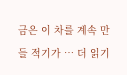금은 이 차를 계속 만들 적기가 … 더 읽기